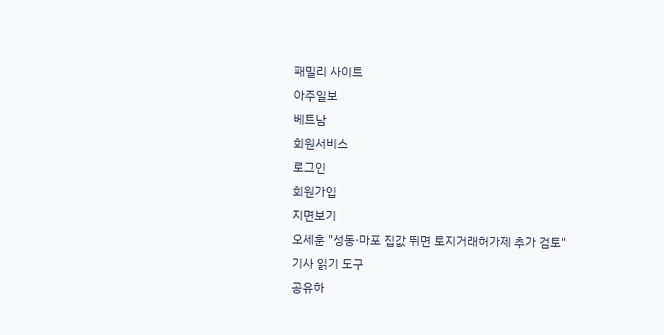패밀리 사이트
아주일보
베트남
회원서비스
로그인
회원가입
지면보기
오세훈 "성동·마포 집값 뛰면 토지거래허가제 추가 검토"
기사 읽기 도구
공유하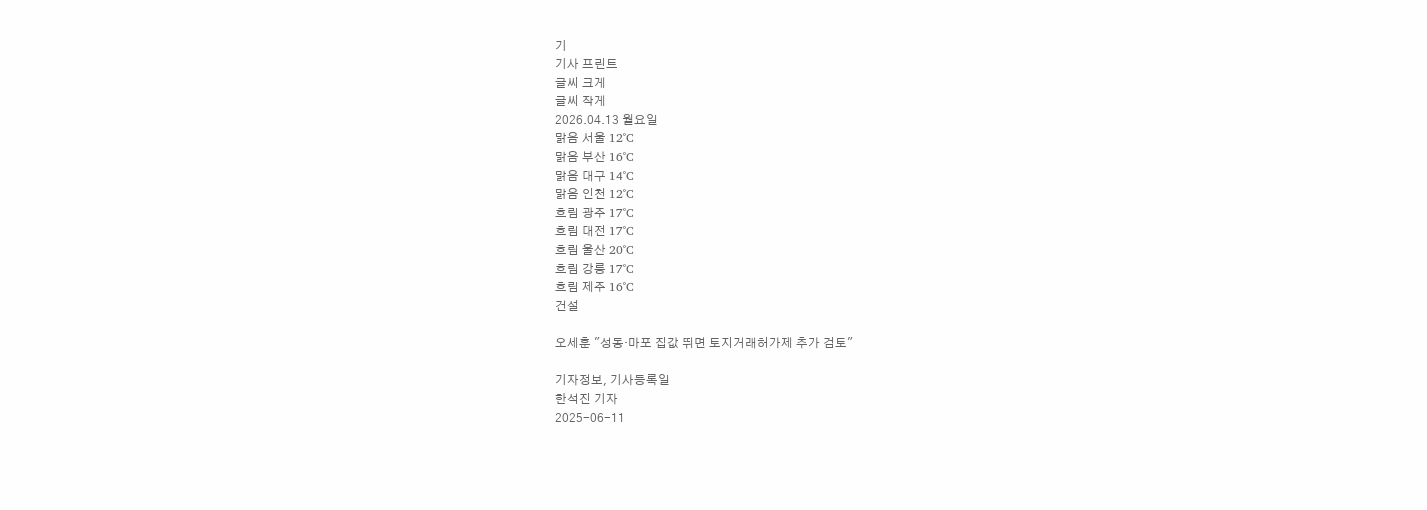기
기사 프린트
글씨 크게
글씨 작게
2026.04.13 월요일
맑음 서울 12˚C
맑음 부산 16˚C
맑음 대구 14˚C
맑음 인천 12˚C
흐림 광주 17˚C
흐림 대전 17˚C
흐림 울산 20˚C
흐림 강릉 17˚C
흐림 제주 16˚C
건설

오세훈 "성동·마포 집값 뛰면 토지거래허가제 추가 검토"

기자정보, 기사등록일
한석진 기자
2025-06-11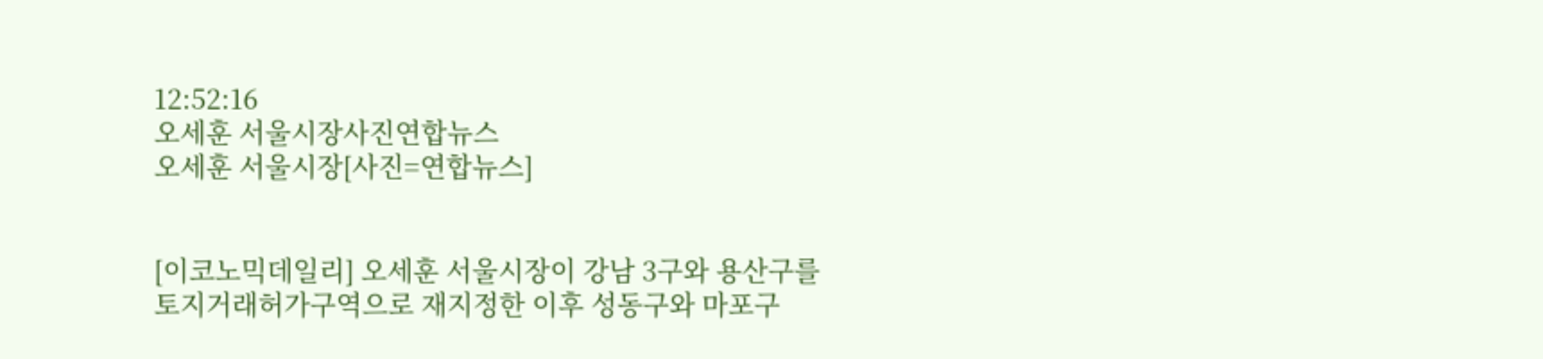12:52:16
오세훈 서울시장사진연합뉴스
오세훈 서울시장[사진=연합뉴스]


[이코노믹데일리] 오세훈 서울시장이 강남 3구와 용산구를 토지거래허가구역으로 재지정한 이후 성동구와 마포구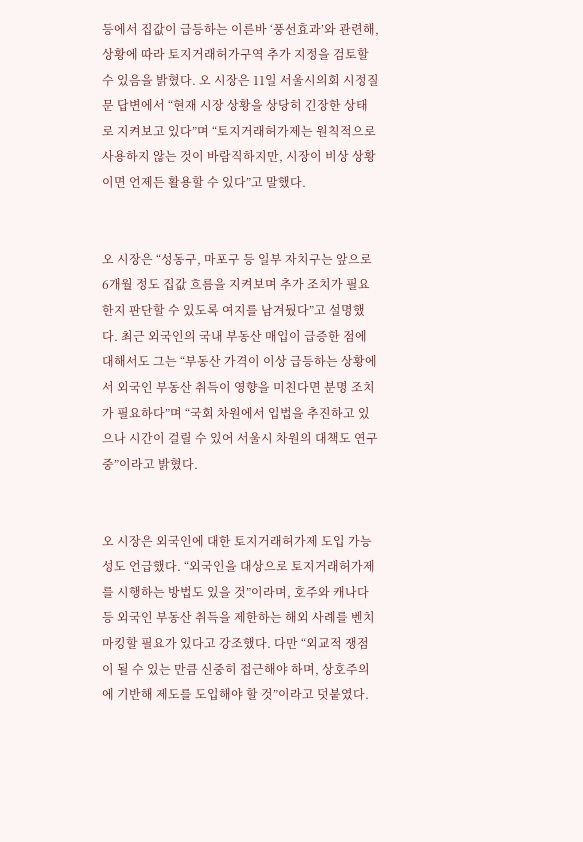등에서 집값이 급등하는 이른바 ‘풍선효과’와 관련해, 상황에 따라 토지거래허가구역 추가 지정을 검토할 수 있음을 밝혔다. 오 시장은 11일 서울시의회 시정질문 답변에서 “현재 시장 상황을 상당히 긴장한 상태로 지켜보고 있다”며 “토지거래허가제는 원칙적으로 사용하지 않는 것이 바람직하지만, 시장이 비상 상황이면 언제든 활용할 수 있다”고 말했다.


오 시장은 “성동구, 마포구 등 일부 자치구는 앞으로 6개월 정도 집값 흐름을 지켜보며 추가 조치가 필요한지 판단할 수 있도록 여지를 남겨뒀다”고 설명했다. 최근 외국인의 국내 부동산 매입이 급증한 점에 대해서도 그는 “부동산 가격이 이상 급등하는 상황에서 외국인 부동산 취득이 영향을 미친다면 분명 조치가 필요하다”며 “국회 차원에서 입법을 추진하고 있으나 시간이 걸릴 수 있어 서울시 차원의 대책도 연구 중”이라고 밝혔다.


오 시장은 외국인에 대한 토지거래허가제 도입 가능성도 언급했다. “외국인을 대상으로 토지거래허가제를 시행하는 방법도 있을 것”이라며, 호주와 캐나다 등 외국인 부동산 취득을 제한하는 해외 사례를 벤치마킹할 필요가 있다고 강조했다. 다만 “외교적 쟁점이 될 수 있는 만큼 신중히 접근해야 하며, 상호주의에 기반해 제도를 도입해야 할 것”이라고 덧붙였다.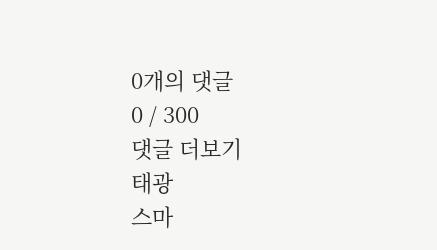0개의 댓글
0 / 300
댓글 더보기
태광
스마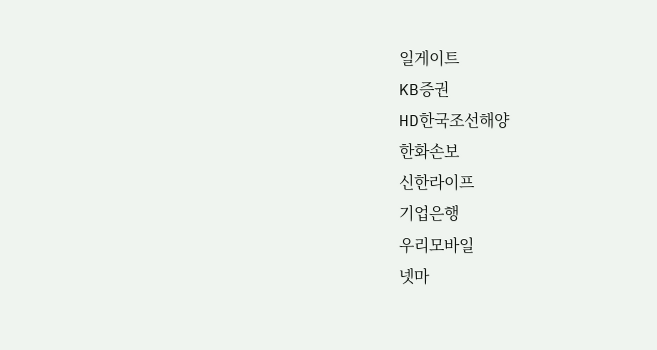일게이트
KB증권
HD한국조선해양
한화손보
신한라이프
기업은행
우리모바일
넷마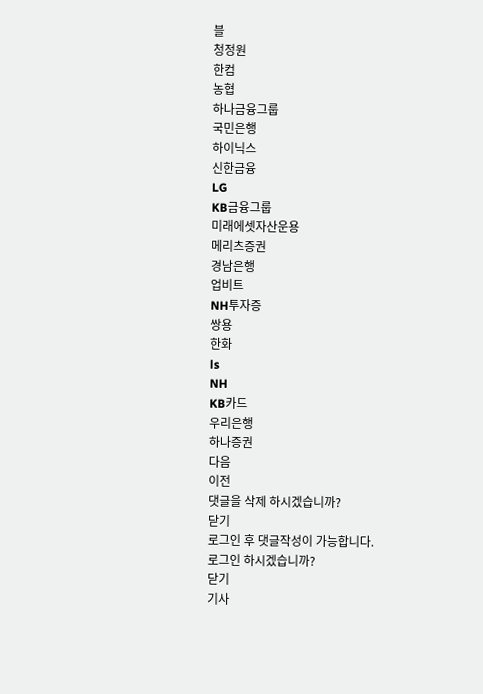블
청정원
한컴
농협
하나금융그룹
국민은행
하이닉스
신한금융
LG
KB금융그룹
미래에셋자산운용
메리츠증권
경남은행
업비트
NH투자증
쌍용
한화
ls
NH
KB카드
우리은행
하나증권
다음
이전
댓글을 삭제 하시겠습니까?
닫기
로그인 후 댓글작성이 가능합니다.
로그인 하시겠습니까?
닫기
기사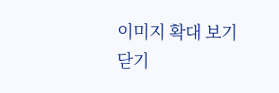이미지 확대 보기
닫기